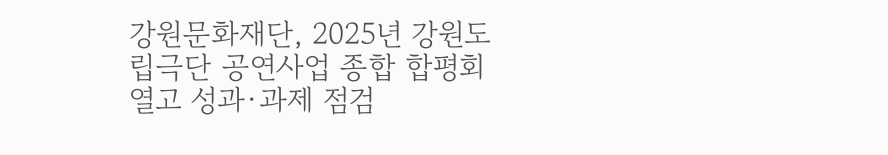강원문화재단, 2025년 강원도립극단 공연사업 종합 합평회 열고 성과·과제 점검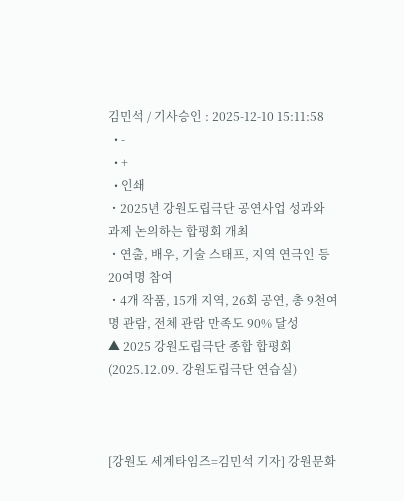김민석 / 기사승인 : 2025-12-10 15:11:58
  • -
  • +
  • 인쇄
・2025년 강원도립극단 공연사업 성과와 과제 논의하는 합평회 개최
・연출, 배우, 기술 스태프, 지역 연극인 등 20여명 참여
・4개 작품, 15개 지역, 26회 공연, 총 9천여 명 관람, 전체 관람 만족도 90% 달성
▲ 2025 강원도립극단 종합 합평회(2025.12.09. 강원도립극단 연습실)



[강원도 세계타임즈=김민석 기자] 강원문화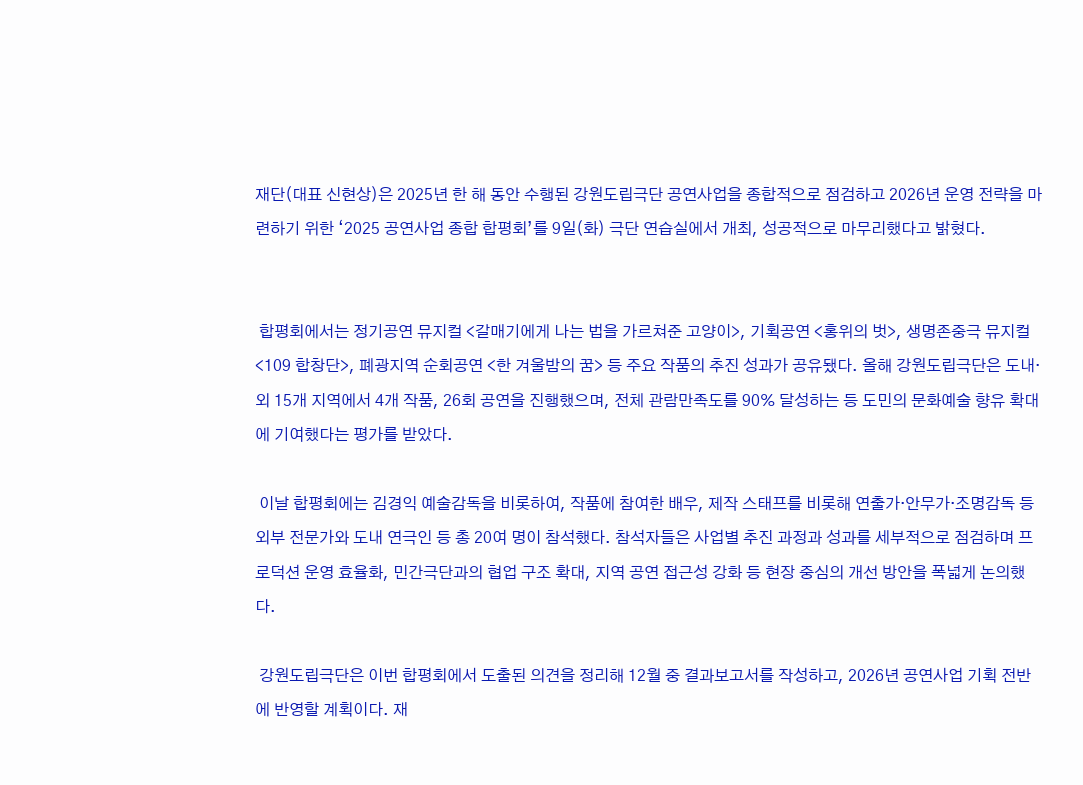재단(대표 신현상)은 2025년 한 해 동안 수행된 강원도립극단 공연사업을 종합적으로 점검하고 2026년 운영 전략을 마련하기 위한 ‘2025 공연사업 종합 합평회’를 9일(화) 극단 연습실에서 개최, 성공적으로 마무리했다고 밝혔다.


 합평회에서는 정기공연 뮤지컬 <갈매기에게 나는 법을 가르쳐준 고양이>, 기획공연 <홍위의 벗>, 생명존중극 뮤지컬 <109 합창단>, 폐광지역 순회공연 <한 겨울밤의 꿈> 등 주요 작품의 추진 성과가 공유됐다. 올해 강원도립극단은 도내·외 15개 지역에서 4개 작품, 26회 공연을 진행했으며, 전체 관람만족도를 90% 달성하는 등 도민의 문화예술 향유 확대에 기여했다는 평가를 받았다.

 이날 합평회에는 김경익 예술감독을 비롯하여, 작품에 참여한 배우, 제작 스태프를 비롯해 연출가·안무가·조명감독 등 외부 전문가와 도내 연극인 등 총 20여 명이 참석했다. 참석자들은 사업별 추진 과정과 성과를 세부적으로 점검하며 프로덕션 운영 효율화, 민간극단과의 협업 구조 확대, 지역 공연 접근성 강화 등 현장 중심의 개선 방안을 폭넓게 논의했다.

 강원도립극단은 이번 합평회에서 도출된 의견을 정리해 12월 중 결과보고서를 작성하고, 2026년 공연사업 기획 전반에 반영할 계획이다. 재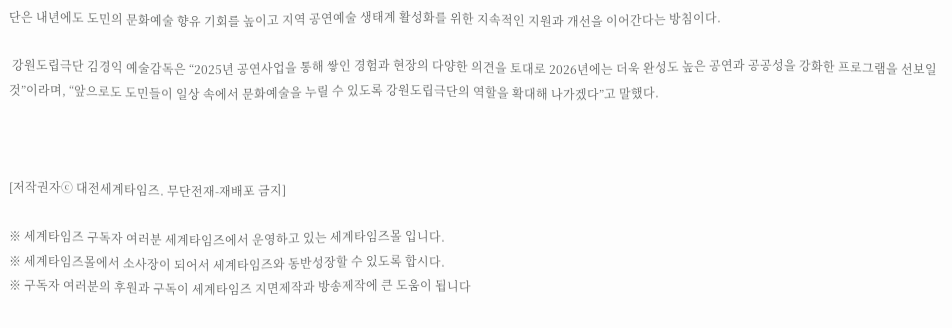단은 내년에도 도민의 문화예술 향유 기회를 높이고 지역 공연예술 생태계 활성화를 위한 지속적인 지원과 개선을 이어간다는 방침이다.

 강원도립극단 김경익 예술감독은 “2025년 공연사업을 통해 쌓인 경험과 현장의 다양한 의견을 토대로 2026년에는 더욱 완성도 높은 공연과 공공성을 강화한 프로그램을 선보일 것”이라며, “앞으로도 도민들이 일상 속에서 문화예술을 누릴 수 있도록 강원도립극단의 역할을 확대해 나가겠다”고 말했다.



[저작권자ⓒ 대전세계타임즈. 무단전재-재배포 금지]

※ 세계타임즈 구독자 여러분 세계타임즈에서 운영하고 있는 세계타임즈몰 입니다.
※ 세계타임즈몰에서 소사장이 되어서 세계타임즈와 동반성장할 수 있도록 합시다.
※ 구독자 여러분의 후원과 구독이 세계타임즈 지면제작과 방송제작에 큰 도움이 됩니다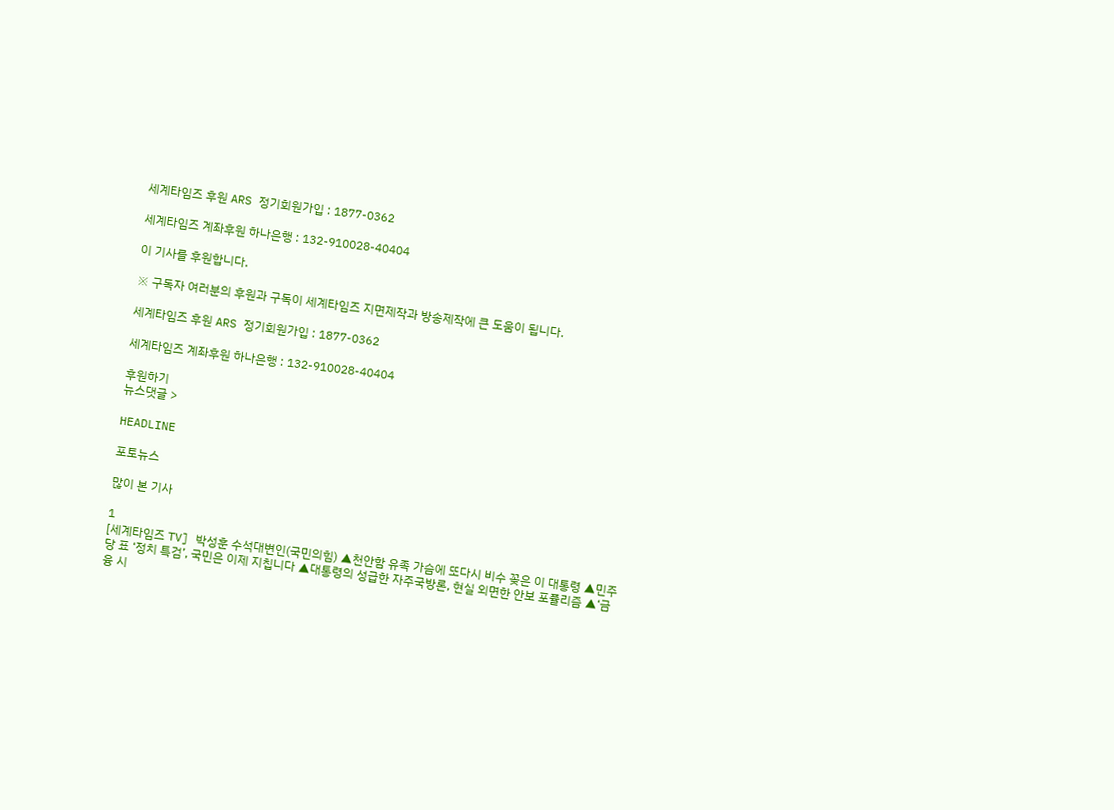세계타임즈 후원 ARS 정기회원가입 : 1877-0362

세계타임즈 계좌후원 하나은행 : 132-910028-40404

이 기사를 후원합니다.

※ 구독자 여러분의 후원과 구독이 세계타임즈 지면제작과 방송제작에 큰 도움이 됩니다.

세계타임즈 후원 ARS 정기회원가입 : 1877-0362

세계타임즈 계좌후원 하나은행 : 132-910028-40404

후원하기
뉴스댓글 >

HEADLINE

포토뉴스

많이 본 기사

1
[세계타임즈 TV] 박성훈 수석대변인(국민의힘) ▲천안함 유족 가슴에 또다시 비수 꽂은 이 대통령 ▲민주당 표 ‘정치 특검’, 국민은 이제 지칩니다 ▲대통령의 성급한 자주국방론, 현실 외면한 안보 포퓰리즘 ▲‘금융 시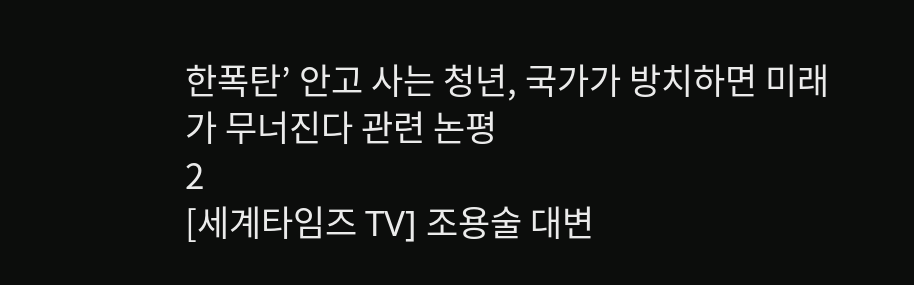한폭탄’ 안고 사는 청년, 국가가 방치하면 미래가 무너진다 관련 논평
2
[세계타임즈 TV] 조용술 대변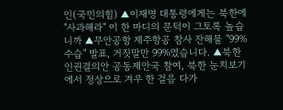인(국민의힘) ▲이재명 대통령에게는 북한에 "사과해라" 이 한 마디의 문턱이 그토록 높습니까 ▲무안공항 제주항공 참사 잔해물 "99% 수습" 발표, 거짓말만 99%였습니다. ▲북한인권결의안 공동제안국 참여, 북한 눈치보기에서 정상으로 겨우 한 걸음 다가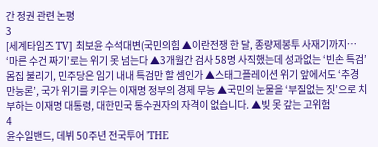간 정권 관련 논평
3
[세계타임즈 TV] 최보윤 수석대변(국민의힘 ▲이란전쟁 한 달, 종량제봉투 사재기까지… ‘마른 수건 짜기’로는 위기 못 넘는다 ▲3개월간 검사 58명 사직했는데 성과없는 ‘빈손 특검’ 몸집 불리기, 민주당은 임기 내내 특검만 할 셈인가 ▲스태그플레이션 위기 앞에서도 ‘추경 만능론’, 국가 위기를 키우는 이재명 정부의 경제 무능 ▲국민의 눈물을 ‘부질없는 짓’으로 치부하는 이재명 대통령, 대한민국 통수권자의 자격이 없습니다. ▲빚 못 갚는 고위험
4
윤수일밴드, 데뷔 50주년 전국투어 'THE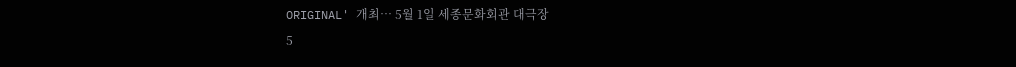ORIGINAL' 개최… 5월 1일 세종문화회관 대극장
5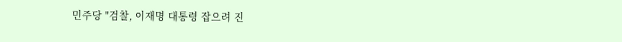민주당 "검찰, 이재명 대통령 잡으려 진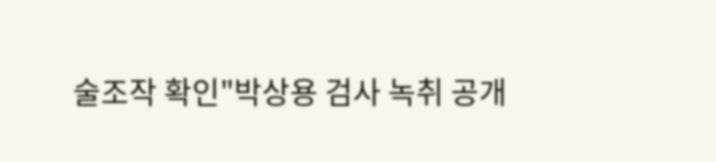술조작 확인"박상용 검사 녹취 공개